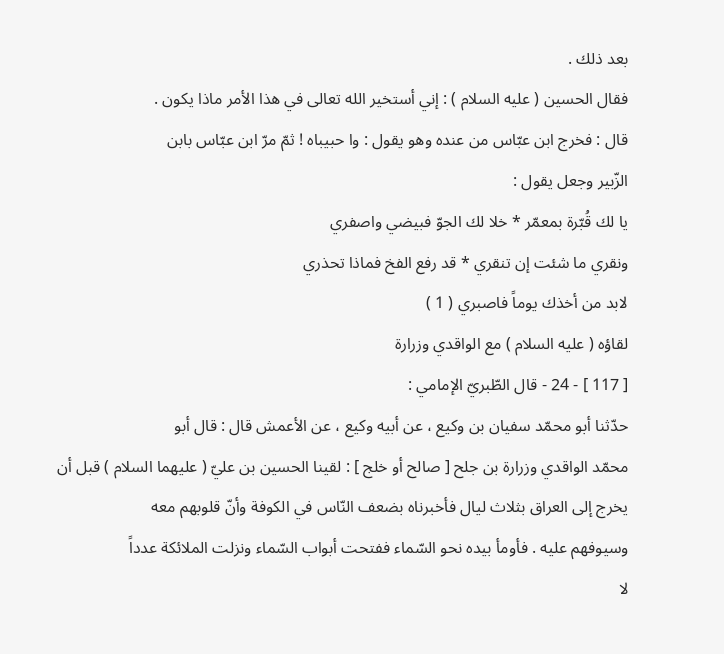بعد ذلك .
فقال الحسين ( عليه السلام ) : إني أستخير الله تعالى في هذا الأمر ماذا يكون .
قال : فخرج ابن عبّاس من عنده وهو يقول : وا حبيباه ! ثمّ مرّ ابن عبّاس بابن
الزّبير وجعل يقول :
يا لك قُبّرة بمعمّر * خلا لك الجوّ فبيضي واصفري
ونقري ما شئت إن تنقري * قد رفع الفخ فماذا تحذري
لابد من أخذك يوماً فاصبري ( 1 )
لقاؤه ( عليه السلام ) مع الواقدي وزرارة
[ 117 ] - 24 - قال الطّبريّ الإمامي :
حدّثنا أبو محمّد سفيان بن وكيع ، عن أبيه وكيع ، عن الأعمش قال : قال أبو
محمّد الواقدي وزرارة بن جلح [ صالح أو خلج ] : لقينا الحسين بن عليّ ( عليهما السلام ) قبل أن
يخرج إلى العراق بثلاث ليال فأخبرناه بضعف النّاس في الكوفة وأنّ قلوبهم معه
وسيوفهم عليه . فأومأ بيده نحو السّماء ففتحت أبواب السّماء ونزلت الملائكة عدداً
لا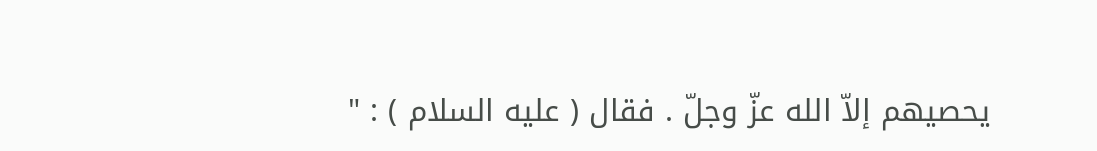يحصيهم إلاّ الله عزّ وجلّ . فقال ( عليه السلام ) : "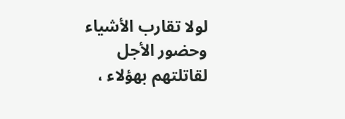لولا تقارب الأشياء وحضور الأجل
لقاتلتهم بهؤلاء ،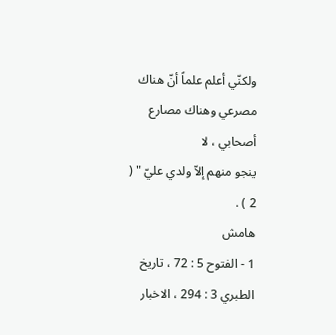ولكنّي أعلم علماً أنّ هناك مصرعي وهناك مصارع أصحابي ، لا
ينجو منهم إلاّ ولدي عليّ " ( 2 ) .
هامش
1 - الفتوح 5 : 72 ، تاريخ الطبري 3 : 294 ، الاخبار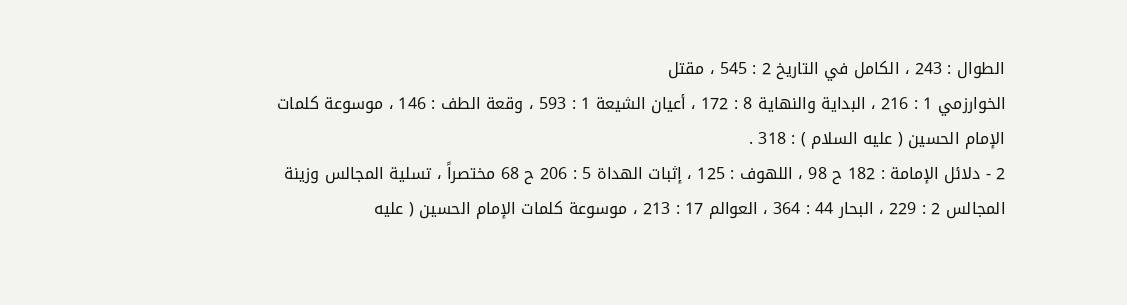الطوال : 243 ، الكامل في التاريخ 2 : 545 ، مقتل
الخوارزمي 1 : 216 ، البداية والنهاية 8 : 172 ، أعيان الشيعة 1 : 593 ، وقعة الطف : 146 ، موسوعة كلمات
الإمام الحسين ( عليه السلام ) : 318 .
2 - دلائل الإمامة : 182 ح 98 ، اللهوف : 125 ، إثبات الهداة 5 : 206 ح 68 مختصراً ، تسلية المجالس وزينة
المجالس 2 : 229 ، البحار 44 : 364 ، العوالم 17 : 213 ، موسوعة كلمات الإمام الحسين ( عليه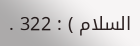السلام ) : 322 .